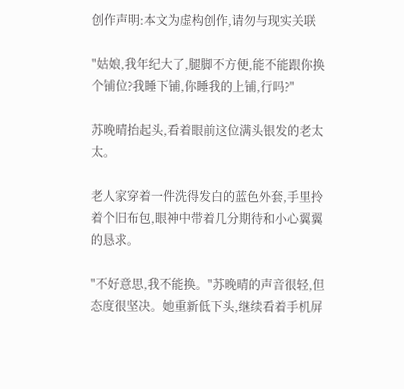创作声明:本文为虚构创作,请勿与现实关联

"姑娘,我年纪大了,腿脚不方便,能不能跟你换个铺位?我睡下铺,你睡我的上铺,行吗?"

苏晚晴抬起头,看着眼前这位满头银发的老太太。

老人家穿着一件洗得发白的蓝色外套,手里拎着个旧布包,眼神中带着几分期待和小心翼翼的恳求。

"不好意思,我不能换。"苏晚晴的声音很轻,但态度很坚决。她重新低下头,继续看着手机屏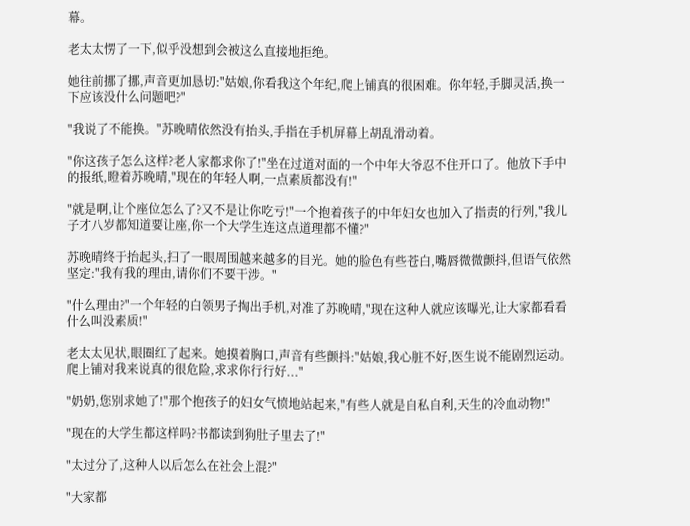幕。

老太太愣了一下,似乎没想到会被这么直接地拒绝。

她往前挪了挪,声音更加恳切:"姑娘,你看我这个年纪,爬上铺真的很困难。你年轻,手脚灵活,换一下应该没什么问题吧?"

"我说了不能换。"苏晚晴依然没有抬头,手指在手机屏幕上胡乱滑动着。

"你这孩子怎么这样?老人家都求你了!"坐在过道对面的一个中年大爷忍不住开口了。他放下手中的报纸,瞪着苏晚晴,"现在的年轻人啊,一点素质都没有!"

"就是啊,让个座位怎么了?又不是让你吃亏!"一个抱着孩子的中年妇女也加入了指责的行列,"我儿子才八岁都知道要让座,你一个大学生连这点道理都不懂?"

苏晚晴终于抬起头,扫了一眼周围越来越多的目光。她的脸色有些苍白,嘴唇微微颤抖,但语气依然坚定:"我有我的理由,请你们不要干涉。"

"什么理由?"一个年轻的白领男子掏出手机,对准了苏晚晴,"现在这种人就应该曝光,让大家都看看什么叫没素质!"

老太太见状,眼圈红了起来。她摸着胸口,声音有些颤抖:"姑娘,我心脏不好,医生说不能剧烈运动。爬上铺对我来说真的很危险,求求你行行好..."

"奶奶,您别求她了!"那个抱孩子的妇女气愤地站起来,"有些人就是自私自利,天生的冷血动物!"

"现在的大学生都这样吗?书都读到狗肚子里去了!"

"太过分了,这种人以后怎么在社会上混?"

"大家都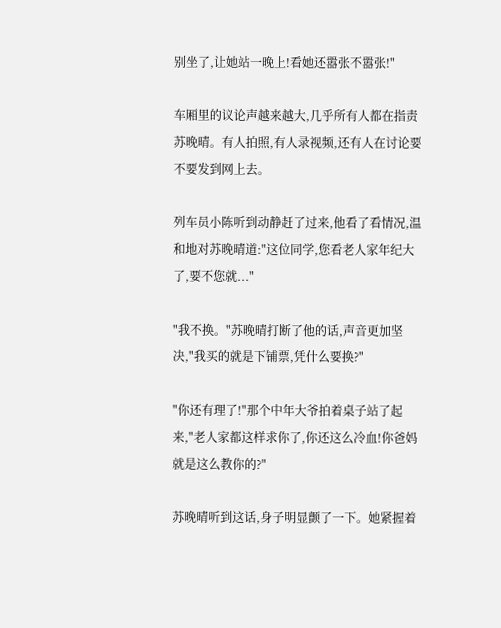别坐了,让她站一晚上!看她还嚣张不嚣张!"

车厢里的议论声越来越大,几乎所有人都在指责苏晚晴。有人拍照,有人录视频,还有人在讨论要不要发到网上去。

列车员小陈听到动静赶了过来,他看了看情况,温和地对苏晚晴道:"这位同学,您看老人家年纪大了,要不您就..."

"我不换。"苏晚晴打断了他的话,声音更加坚决,"我买的就是下铺票,凭什么要换?"

"你还有理了!"那个中年大爷拍着桌子站了起来,"老人家都这样求你了,你还这么冷血!你爸妈就是这么教你的?"

苏晚晴听到这话,身子明显颤了一下。她紧握着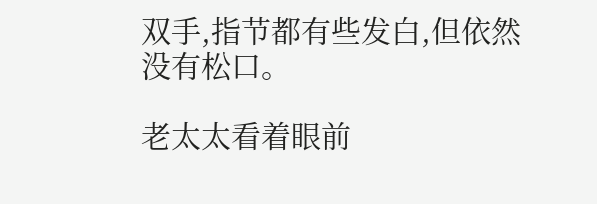双手,指节都有些发白,但依然没有松口。

老太太看着眼前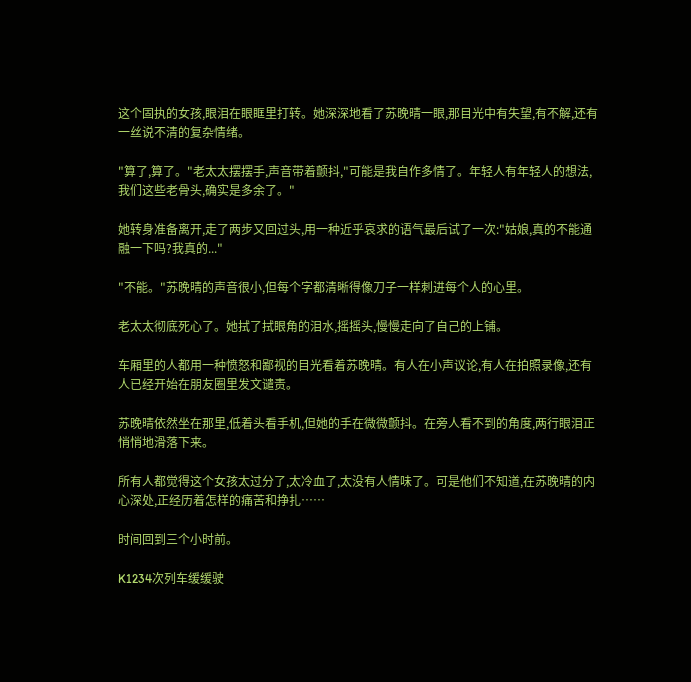这个固执的女孩,眼泪在眼眶里打转。她深深地看了苏晚晴一眼,那目光中有失望,有不解,还有一丝说不清的复杂情绪。

"算了,算了。"老太太摆摆手,声音带着颤抖,"可能是我自作多情了。年轻人有年轻人的想法,我们这些老骨头,确实是多余了。"

她转身准备离开,走了两步又回过头,用一种近乎哀求的语气最后试了一次:"姑娘,真的不能通融一下吗?我真的..."

"不能。"苏晚晴的声音很小,但每个字都清晰得像刀子一样刺进每个人的心里。

老太太彻底死心了。她拭了拭眼角的泪水,摇摇头,慢慢走向了自己的上铺。

车厢里的人都用一种愤怒和鄙视的目光看着苏晚晴。有人在小声议论,有人在拍照录像,还有人已经开始在朋友圈里发文谴责。

苏晚晴依然坐在那里,低着头看手机,但她的手在微微颤抖。在旁人看不到的角度,两行眼泪正悄悄地滑落下来。

所有人都觉得这个女孩太过分了,太冷血了,太没有人情味了。可是他们不知道,在苏晚晴的内心深处,正经历着怎样的痛苦和挣扎……

时间回到三个小时前。

K1234次列车缓缓驶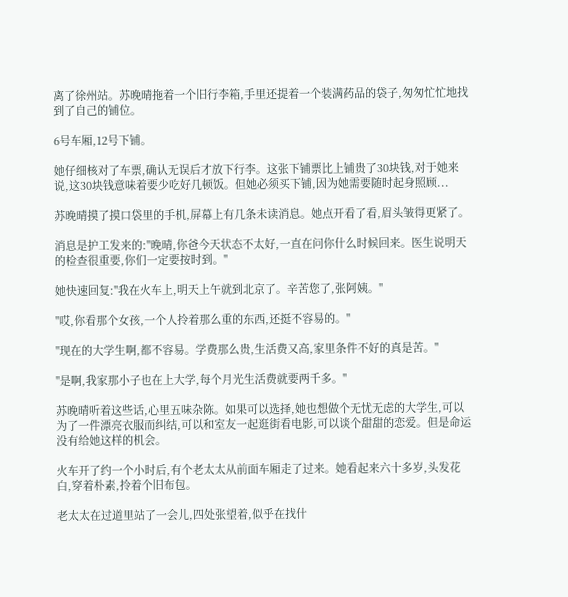离了徐州站。苏晚晴拖着一个旧行李箱,手里还提着一个装满药品的袋子,匆匆忙忙地找到了自己的铺位。

6号车厢,12号下铺。

她仔细核对了车票,确认无误后才放下行李。这张下铺票比上铺贵了30块钱,对于她来说,这30块钱意味着要少吃好几顿饭。但她必须买下铺,因为她需要随时起身照顾...

苏晚晴摸了摸口袋里的手机,屏幕上有几条未读消息。她点开看了看,眉头皱得更紧了。

消息是护工发来的:"晚晴,你爸今天状态不太好,一直在问你什么时候回来。医生说明天的检查很重要,你们一定要按时到。"

她快速回复:"我在火车上,明天上午就到北京了。辛苦您了,张阿姨。"

"哎,你看那个女孩,一个人拎着那么重的东西,还挺不容易的。"

"现在的大学生啊,都不容易。学费那么贵,生活费又高,家里条件不好的真是苦。"

"是啊,我家那小子也在上大学,每个月光生活费就要两千多。"

苏晚晴听着这些话,心里五味杂陈。如果可以选择,她也想做个无忧无虑的大学生,可以为了一件漂亮衣服而纠结,可以和室友一起逛街看电影,可以谈个甜甜的恋爱。但是命运没有给她这样的机会。

火车开了约一个小时后,有个老太太从前面车厢走了过来。她看起来六十多岁,头发花白,穿着朴素,拎着个旧布包。

老太太在过道里站了一会儿,四处张望着,似乎在找什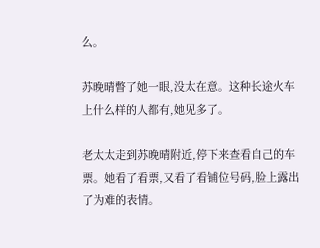么。

苏晚晴瞥了她一眼,没太在意。这种长途火车上什么样的人都有,她见多了。

老太太走到苏晚晴附近,停下来查看自己的车票。她看了看票,又看了看铺位号码,脸上露出了为难的表情。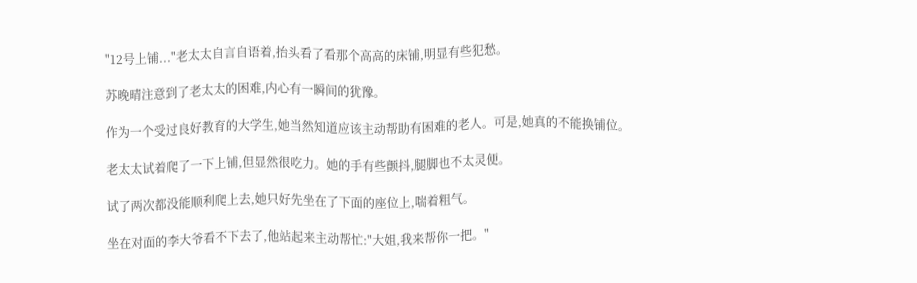"12号上铺..."老太太自言自语着,抬头看了看那个高高的床铺,明显有些犯愁。

苏晚晴注意到了老太太的困难,内心有一瞬间的犹豫。

作为一个受过良好教育的大学生,她当然知道应该主动帮助有困难的老人。可是,她真的不能换铺位。

老太太试着爬了一下上铺,但显然很吃力。她的手有些颤抖,腿脚也不太灵便。

试了两次都没能顺利爬上去,她只好先坐在了下面的座位上,喘着粗气。

坐在对面的李大爷看不下去了,他站起来主动帮忙:"大姐,我来帮你一把。"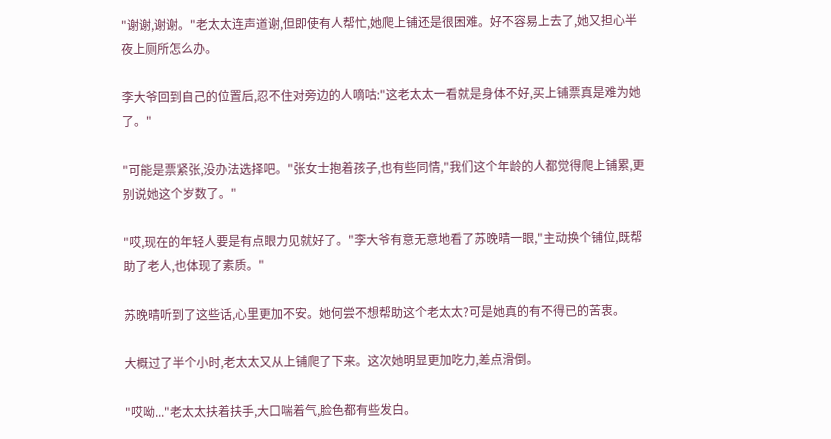"谢谢,谢谢。"老太太连声道谢,但即使有人帮忙,她爬上铺还是很困难。好不容易上去了,她又担心半夜上厕所怎么办。

李大爷回到自己的位置后,忍不住对旁边的人嘀咕:"这老太太一看就是身体不好,买上铺票真是难为她了。"

"可能是票紧张,没办法选择吧。"张女士抱着孩子,也有些同情,"我们这个年龄的人都觉得爬上铺累,更别说她这个岁数了。"

"哎,现在的年轻人要是有点眼力见就好了。"李大爷有意无意地看了苏晚晴一眼,"主动换个铺位,既帮助了老人,也体现了素质。"

苏晚晴听到了这些话,心里更加不安。她何尝不想帮助这个老太太?可是她真的有不得已的苦衷。

大概过了半个小时,老太太又从上铺爬了下来。这次她明显更加吃力,差点滑倒。

"哎呦..."老太太扶着扶手,大口喘着气,脸色都有些发白。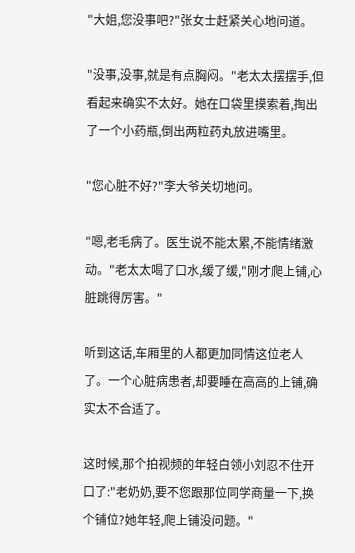"大姐,您没事吧?"张女士赶紧关心地问道。

"没事,没事,就是有点胸闷。"老太太摆摆手,但看起来确实不太好。她在口袋里摸索着,掏出了一个小药瓶,倒出两粒药丸放进嘴里。

"您心脏不好?"李大爷关切地问。

"嗯,老毛病了。医生说不能太累,不能情绪激动。"老太太喝了口水,缓了缓,"刚才爬上铺,心脏跳得厉害。"

听到这话,车厢里的人都更加同情这位老人了。一个心脏病患者,却要睡在高高的上铺,确实太不合适了。

这时候,那个拍视频的年轻白领小刘忍不住开口了:"老奶奶,要不您跟那位同学商量一下,换个铺位?她年轻,爬上铺没问题。"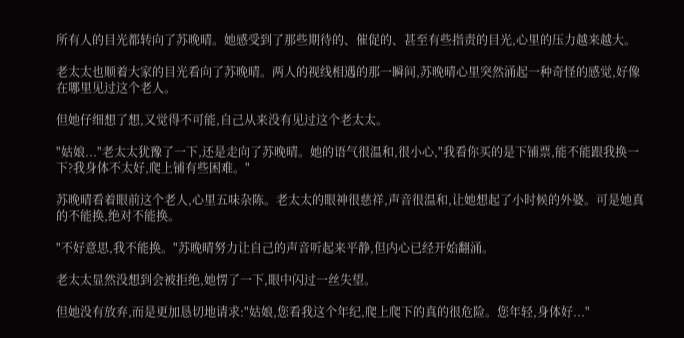所有人的目光都转向了苏晚晴。她感受到了那些期待的、催促的、甚至有些指责的目光,心里的压力越来越大。

老太太也顺着大家的目光看向了苏晚晴。两人的视线相遇的那一瞬间,苏晚晴心里突然涌起一种奇怪的感觉,好像在哪里见过这个老人。

但她仔细想了想,又觉得不可能,自己从来没有见过这个老太太。

"姑娘..."老太太犹豫了一下,还是走向了苏晚晴。她的语气很温和,很小心,"我看你买的是下铺票,能不能跟我换一下?我身体不太好,爬上铺有些困难。"

苏晚晴看着眼前这个老人,心里五味杂陈。老太太的眼神很慈祥,声音很温和,让她想起了小时候的外婆。可是她真的不能换,绝对不能换。

"不好意思,我不能换。"苏晚晴努力让自己的声音听起来平静,但内心已经开始翻涌。

老太太显然没想到会被拒绝,她愣了一下,眼中闪过一丝失望。

但她没有放弃,而是更加恳切地请求:"姑娘,您看我这个年纪,爬上爬下的真的很危险。您年轻,身体好..."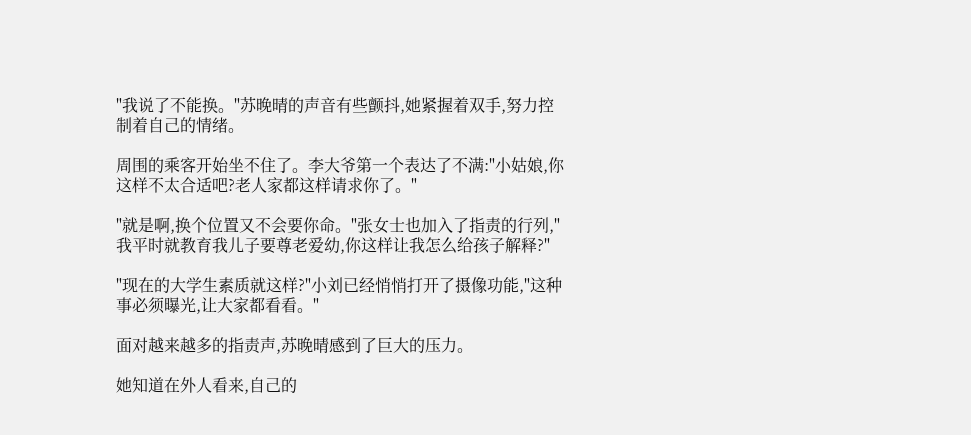"我说了不能换。"苏晚晴的声音有些颤抖,她紧握着双手,努力控制着自己的情绪。

周围的乘客开始坐不住了。李大爷第一个表达了不满:"小姑娘,你这样不太合适吧?老人家都这样请求你了。"

"就是啊,换个位置又不会要你命。"张女士也加入了指责的行列,"我平时就教育我儿子要尊老爱幼,你这样让我怎么给孩子解释?"

"现在的大学生素质就这样?"小刘已经悄悄打开了摄像功能,"这种事必须曝光,让大家都看看。"

面对越来越多的指责声,苏晚晴感到了巨大的压力。

她知道在外人看来,自己的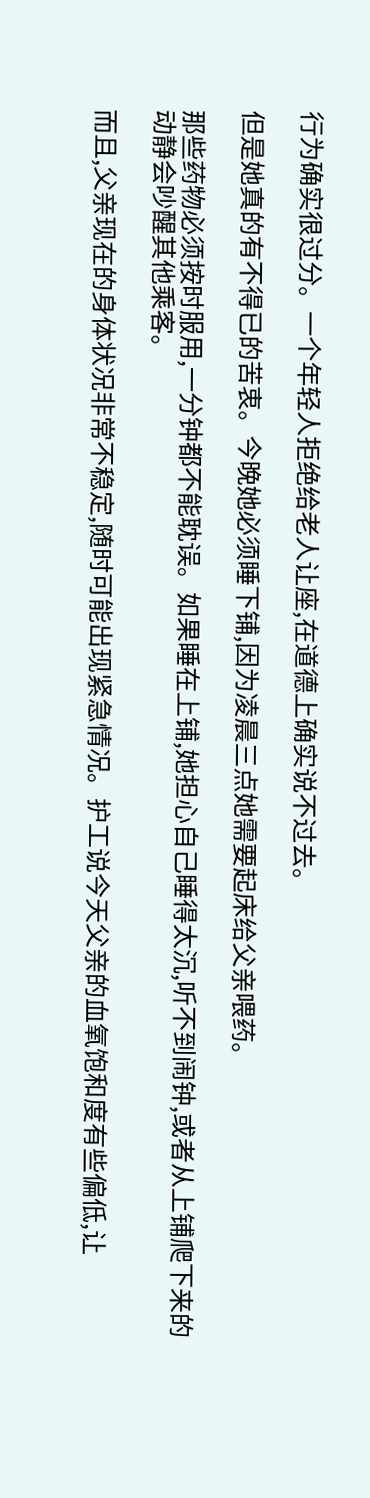行为确实很过分。一个年轻人拒绝给老人让座,在道德上确实说不过去。

但是她真的有不得已的苦衷。今晚她必须睡下铺,因为凌晨三点她需要起床给父亲喂药。

那些药物必须按时服用,一分钟都不能耽误。如果睡在上铺,她担心自己睡得太沉,听不到闹钟,或者从上铺爬下来的动静会吵醒其他乘客。

而且,父亲现在的身体状况非常不稳定,随时可能出现紧急情况。护工说今天父亲的血氧饱和度有些偏低,让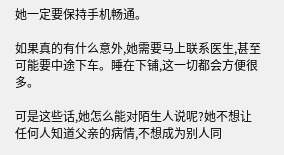她一定要保持手机畅通。

如果真的有什么意外,她需要马上联系医生,甚至可能要中途下车。睡在下铺,这一切都会方便很多。

可是这些话,她怎么能对陌生人说呢?她不想让任何人知道父亲的病情,不想成为别人同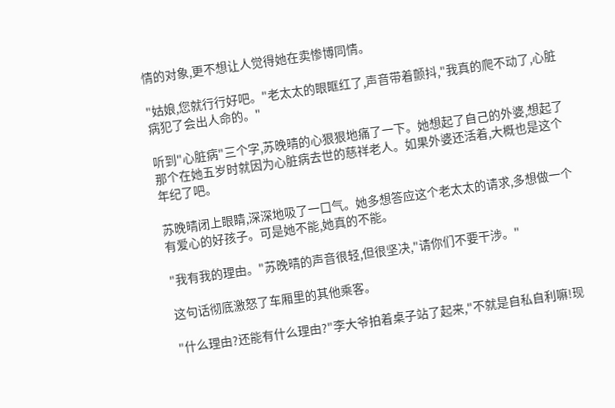情的对象,更不想让人觉得她在卖惨博同情。

"姑娘,您就行行好吧。"老太太的眼眶红了,声音带着颤抖,"我真的爬不动了,心脏病犯了会出人命的。"

听到"心脏病"三个字,苏晚晴的心狠狠地痛了一下。她想起了自己的外婆,想起了那个在她五岁时就因为心脏病去世的慈祥老人。如果外婆还活着,大概也是这个年纪了吧。

苏晚晴闭上眼睛,深深地吸了一口气。她多想答应这个老太太的请求,多想做一个有爱心的好孩子。可是她不能,她真的不能。

"我有我的理由。"苏晚晴的声音很轻,但很坚决,"请你们不要干涉。"

这句话彻底激怒了车厢里的其他乘客。

"什么理由?还能有什么理由?"李大爷拍着桌子站了起来,"不就是自私自利嘛!现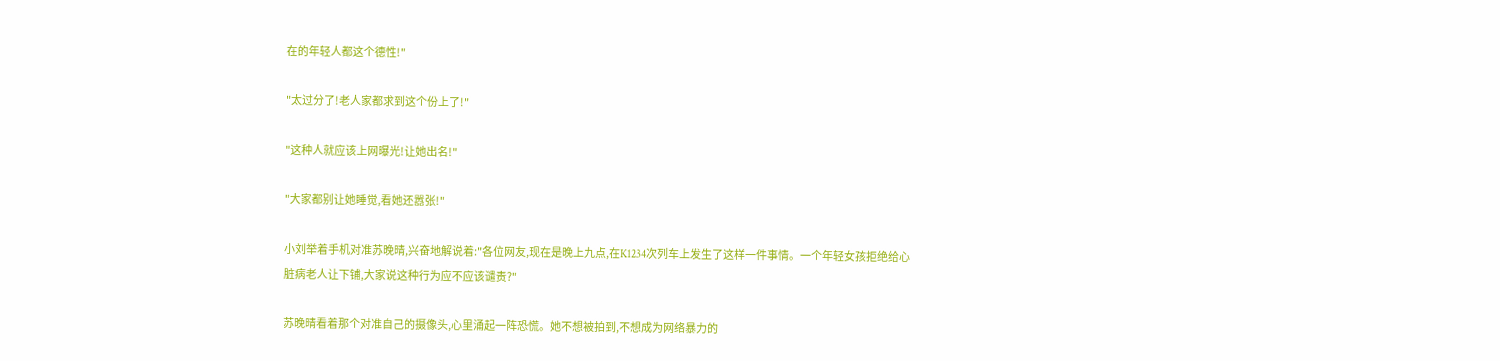在的年轻人都这个德性!"

"太过分了!老人家都求到这个份上了!"

"这种人就应该上网曝光!让她出名!"

"大家都别让她睡觉,看她还嚣张!"

小刘举着手机对准苏晚晴,兴奋地解说着:"各位网友,现在是晚上九点,在K1234次列车上发生了这样一件事情。一个年轻女孩拒绝给心脏病老人让下铺,大家说这种行为应不应该谴责?"

苏晚晴看着那个对准自己的摄像头,心里涌起一阵恐慌。她不想被拍到,不想成为网络暴力的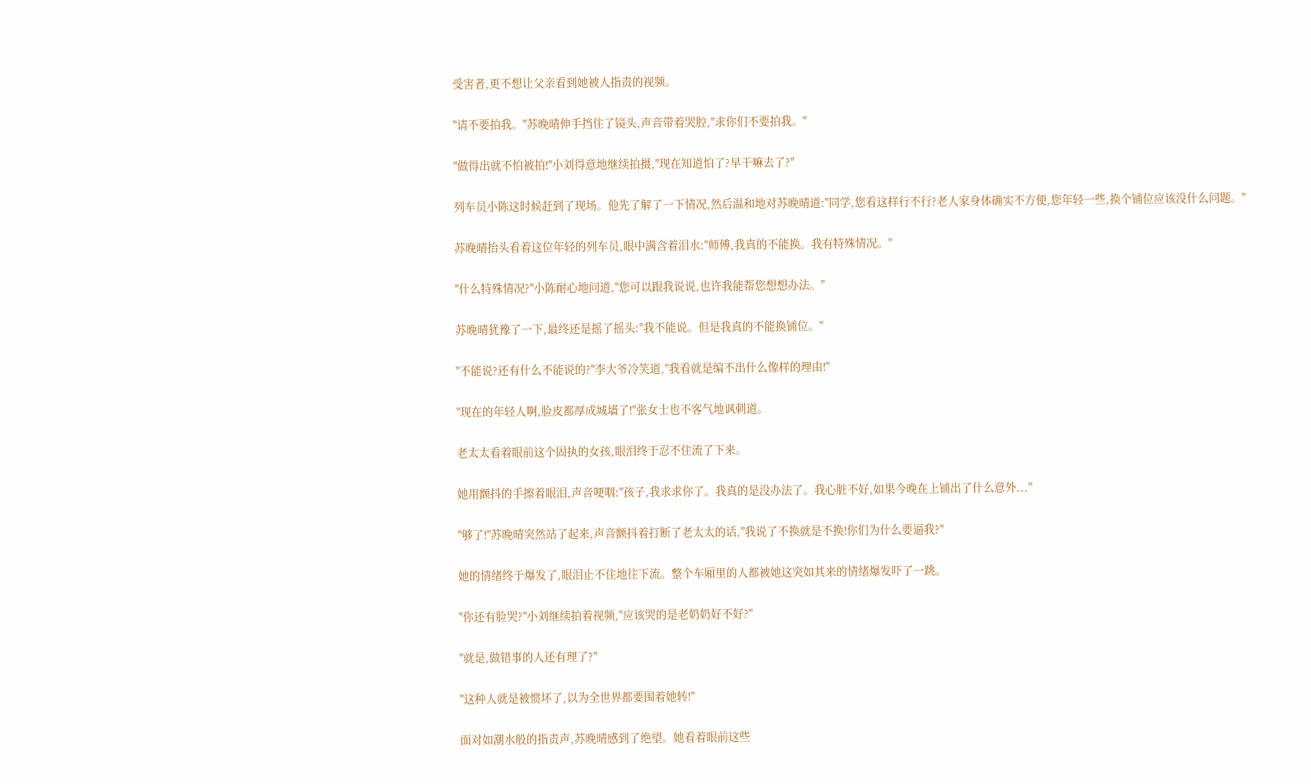受害者,更不想让父亲看到她被人指责的视频。

"请不要拍我。"苏晚晴伸手挡住了镜头,声音带着哭腔,"求你们不要拍我。"

"做得出就不怕被拍!"小刘得意地继续拍摄,"现在知道怕了?早干嘛去了?"

列车员小陈这时候赶到了现场。他先了解了一下情况,然后温和地对苏晚晴道:"同学,您看这样行不行?老人家身体确实不方便,您年轻一些,换个铺位应该没什么问题。"

苏晚晴抬头看着这位年轻的列车员,眼中满含着泪水:"师傅,我真的不能换。我有特殊情况。"

"什么特殊情况?"小陈耐心地问道,"您可以跟我说说,也许我能帮您想想办法。"

苏晚晴犹豫了一下,最终还是摇了摇头:"我不能说。但是我真的不能换铺位。"

"不能说?还有什么不能说的?"李大爷冷笑道,"我看就是编不出什么像样的理由!"

"现在的年轻人啊,脸皮都厚成城墙了!"张女士也不客气地讽刺道。

老太太看着眼前这个固执的女孩,眼泪终于忍不住流了下来。

她用颤抖的手擦着眼泪,声音哽咽:"孩子,我求求你了。我真的是没办法了。我心脏不好,如果今晚在上铺出了什么意外..."

"够了!"苏晚晴突然站了起来,声音颤抖着打断了老太太的话,"我说了不换就是不换!你们为什么要逼我?"

她的情绪终于爆发了,眼泪止不住地往下流。整个车厢里的人都被她这突如其来的情绪爆发吓了一跳。

"你还有脸哭?"小刘继续拍着视频,"应该哭的是老奶奶好不好?"

"就是,做错事的人还有理了?"

"这种人就是被惯坏了,以为全世界都要围着她转!"

面对如潮水般的指责声,苏晚晴感到了绝望。她看着眼前这些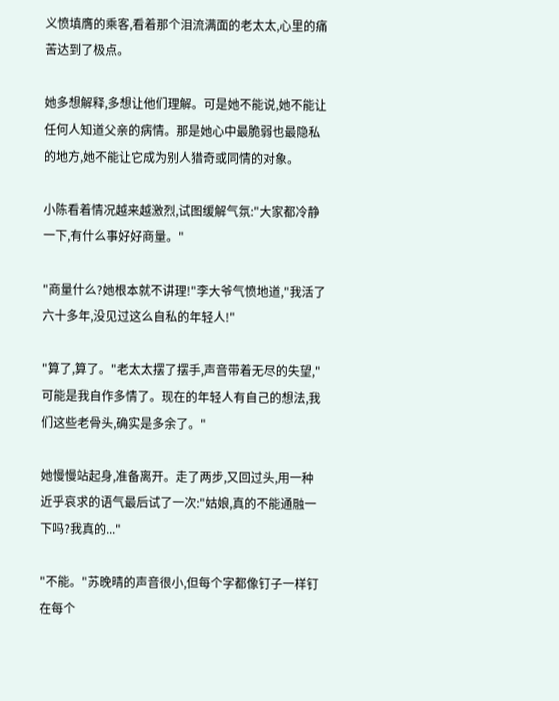义愤填膺的乘客,看着那个泪流满面的老太太,心里的痛苦达到了极点。

她多想解释,多想让他们理解。可是她不能说,她不能让任何人知道父亲的病情。那是她心中最脆弱也最隐私的地方,她不能让它成为别人猎奇或同情的对象。

小陈看着情况越来越激烈,试图缓解气氛:"大家都冷静一下,有什么事好好商量。"

"商量什么?她根本就不讲理!"李大爷气愤地道,"我活了六十多年,没见过这么自私的年轻人!"

"算了,算了。"老太太摆了摆手,声音带着无尽的失望,"可能是我自作多情了。现在的年轻人有自己的想法,我们这些老骨头,确实是多余了。"

她慢慢站起身,准备离开。走了两步,又回过头,用一种近乎哀求的语气最后试了一次:"姑娘,真的不能通融一下吗?我真的..."

"不能。"苏晚晴的声音很小,但每个字都像钉子一样钉在每个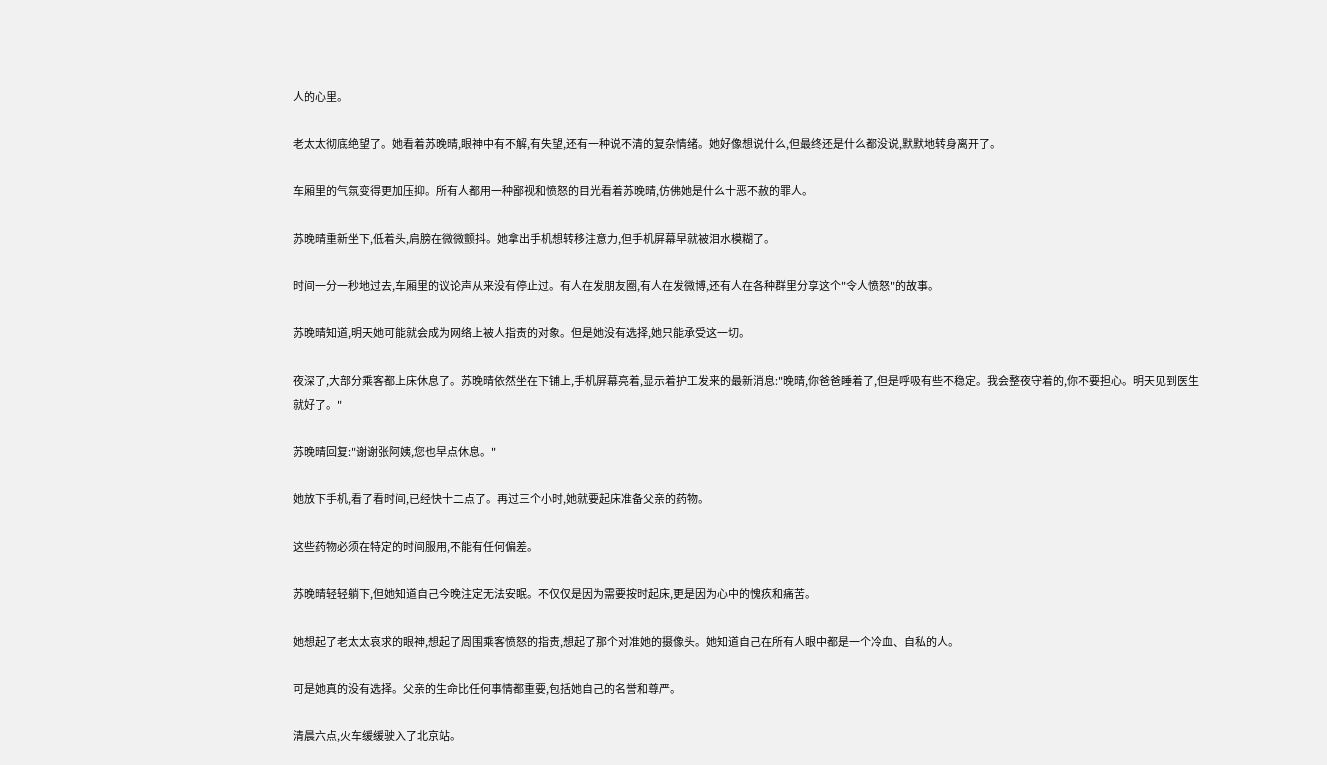人的心里。

老太太彻底绝望了。她看着苏晚晴,眼神中有不解,有失望,还有一种说不清的复杂情绪。她好像想说什么,但最终还是什么都没说,默默地转身离开了。

车厢里的气氛变得更加压抑。所有人都用一种鄙视和愤怒的目光看着苏晚晴,仿佛她是什么十恶不赦的罪人。

苏晚晴重新坐下,低着头,肩膀在微微颤抖。她拿出手机想转移注意力,但手机屏幕早就被泪水模糊了。

时间一分一秒地过去,车厢里的议论声从来没有停止过。有人在发朋友圈,有人在发微博,还有人在各种群里分享这个"令人愤怒"的故事。

苏晚晴知道,明天她可能就会成为网络上被人指责的对象。但是她没有选择,她只能承受这一切。

夜深了,大部分乘客都上床休息了。苏晚晴依然坐在下铺上,手机屏幕亮着,显示着护工发来的最新消息:"晚晴,你爸爸睡着了,但是呼吸有些不稳定。我会整夜守着的,你不要担心。明天见到医生就好了。"

苏晚晴回复:"谢谢张阿姨,您也早点休息。"

她放下手机,看了看时间,已经快十二点了。再过三个小时,她就要起床准备父亲的药物。

这些药物必须在特定的时间服用,不能有任何偏差。

苏晚晴轻轻躺下,但她知道自己今晚注定无法安眠。不仅仅是因为需要按时起床,更是因为心中的愧疚和痛苦。

她想起了老太太哀求的眼神,想起了周围乘客愤怒的指责,想起了那个对准她的摄像头。她知道自己在所有人眼中都是一个冷血、自私的人。

可是她真的没有选择。父亲的生命比任何事情都重要,包括她自己的名誉和尊严。

清晨六点,火车缓缓驶入了北京站。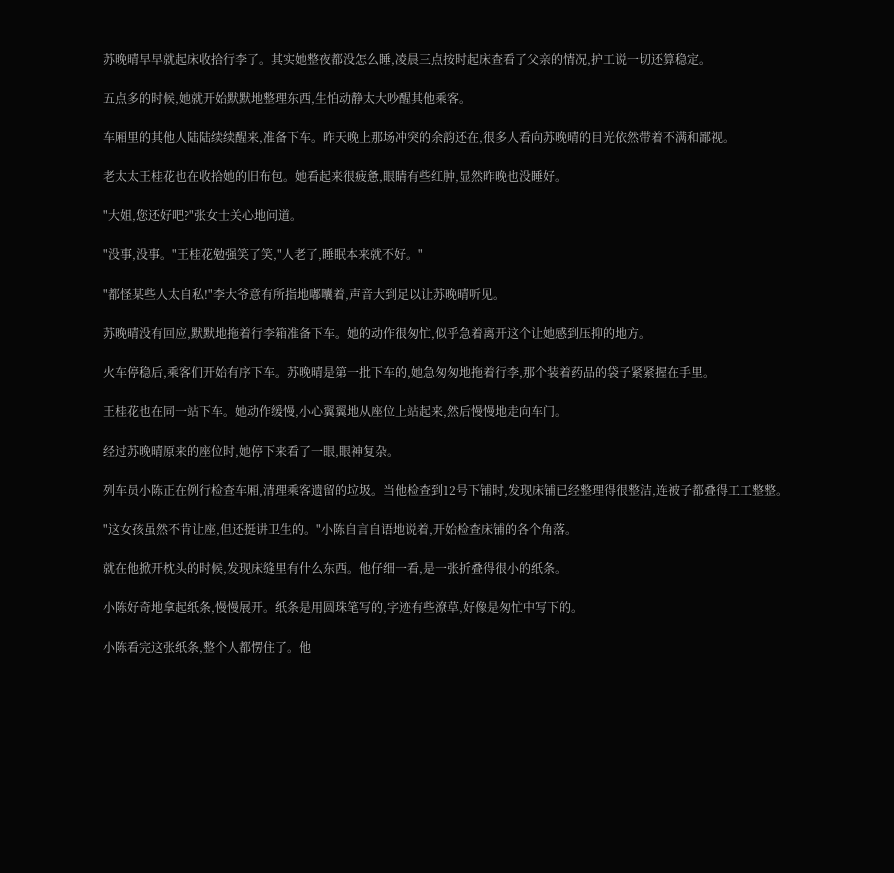苏晚晴早早就起床收拾行李了。其实她整夜都没怎么睡,凌晨三点按时起床查看了父亲的情况,护工说一切还算稳定。

五点多的时候,她就开始默默地整理东西,生怕动静太大吵醒其他乘客。

车厢里的其他人陆陆续续醒来,准备下车。昨天晚上那场冲突的余韵还在,很多人看向苏晚晴的目光依然带着不满和鄙视。

老太太王桂花也在收拾她的旧布包。她看起来很疲惫,眼睛有些红肿,显然昨晚也没睡好。

"大姐,您还好吧?"张女士关心地问道。

"没事,没事。"王桂花勉强笑了笑,"人老了,睡眠本来就不好。"

"都怪某些人太自私!"李大爷意有所指地嘟囔着,声音大到足以让苏晚晴听见。

苏晚晴没有回应,默默地拖着行李箱准备下车。她的动作很匆忙,似乎急着离开这个让她感到压抑的地方。

火车停稳后,乘客们开始有序下车。苏晚晴是第一批下车的,她急匆匆地拖着行李,那个装着药品的袋子紧紧握在手里。

王桂花也在同一站下车。她动作缓慢,小心翼翼地从座位上站起来,然后慢慢地走向车门。

经过苏晚晴原来的座位时,她停下来看了一眼,眼神复杂。

列车员小陈正在例行检查车厢,清理乘客遗留的垃圾。当他检查到12号下铺时,发现床铺已经整理得很整洁,连被子都叠得工工整整。

"这女孩虽然不肯让座,但还挺讲卫生的。"小陈自言自语地说着,开始检查床铺的各个角落。

就在他掀开枕头的时候,发现床缝里有什么东西。他仔细一看,是一张折叠得很小的纸条。

小陈好奇地拿起纸条,慢慢展开。纸条是用圆珠笔写的,字迹有些潦草,好像是匆忙中写下的。

小陈看完这张纸条,整个人都愣住了。他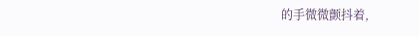的手微微颤抖着,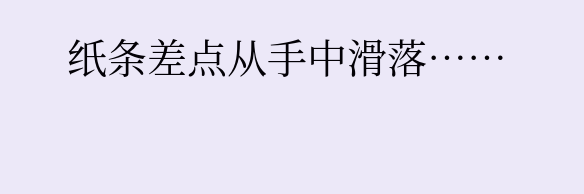纸条差点从手中滑落……